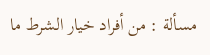مسألة : من أفراد خيار الشرط ما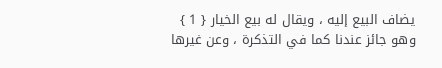يضاف البيع إليه ، ويقال له بيع الخيار { 1 }
وهو جائز عندنا كما في التذكرة ، وعن غيرها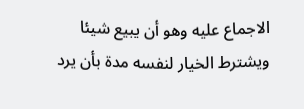الاجماع عليه وهو أن يبيع شيئا
ويشترط الخيار لنفسه مدة بأن يرد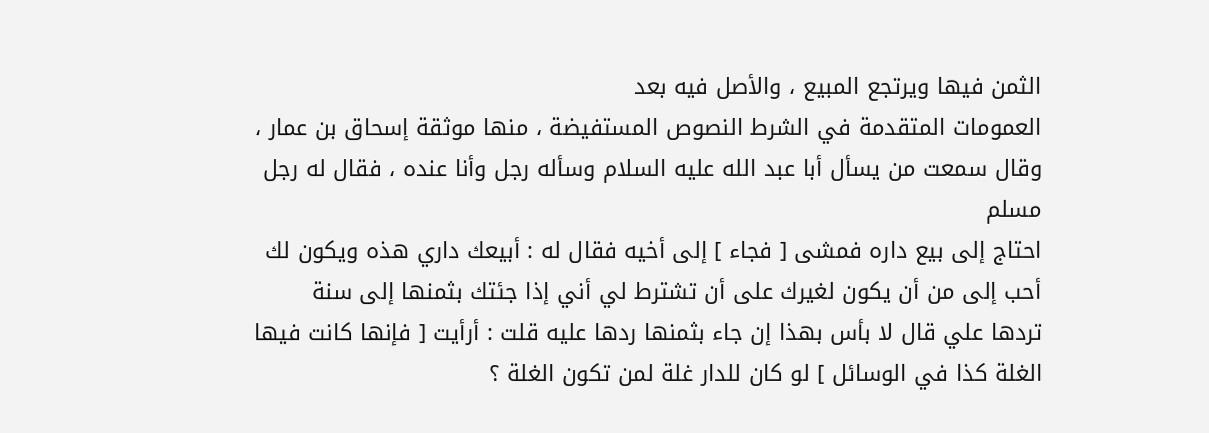الثمن فيها ويرتجع المبيع ، والأصل فيه بعد
العمومات المتقدمة في الشرط النصوص المستفيضة ، منها موثقة إسحاق بن عمار ،
وقال سمعت من يسأل أبا عبد الله عليه السلام وسأله رجل وأنا عنده ، فقال له رجل مسلم
احتاج إلى بيع داره فمشى [ فجاء ] إلى أخيه فقال له : أبيعك داري هذه ويكون لك
أحب إلى من أن يكون لغيرك على أن تشترط لي أني إذا جئتك بثمنها إلى سنة
تردها علي قال لا بأس بهذا إن جاء بثمنها ردها عليه قلت : أرأيت [ فإنها كانت فيها
الغلة كذا في الوسائل ] لو كان للدار غلة لمن تكون الغلة ؟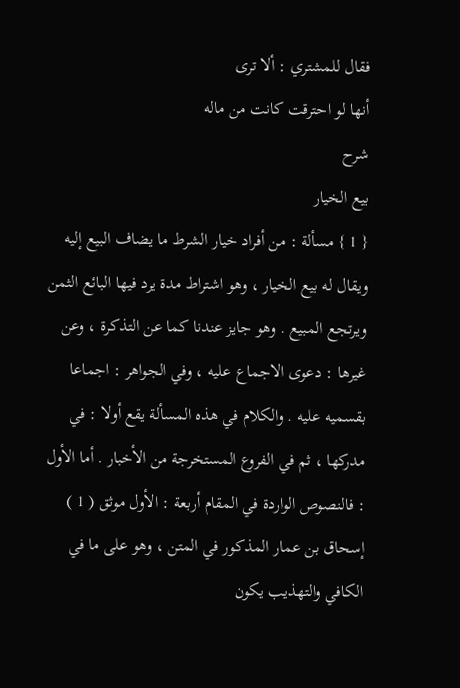فقال للمشتري : ألا ترى
أنها لو احترقت كانت من ماله
شرح
بيع الخيار
{ 1 } مسألة : من أفراد خيار الشرط ما يضاف البيع إليه ويقال له بيع الخيار ، وهو اشتراط مدة يرد فيها البائع الثمن ويرتجع المبيع . وهو جايز عندنا كما عن التذكرة ، وعن غيرها : دعوى الاجماع عليه ، وفي الجواهر : اجماعا بقسميه عليه . والكلام في هذه المسألة يقع أولا : في مدركها ، ثم في الفروع المستخرجة من الأخبار . أما الأول : فالنصوص الواردة في المقام أربعة : الأول موثق ( 1 ) إسحاق بن عمار المذكور في المتن ، وهو على ما في الكافي والتهذيب يكون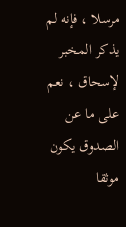مرسلا ، فإنه لم يذكر المخبر لإسحاق ، نعم على ما عن الصدوق يكون موثقا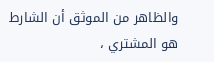والظاهر من الموثق أن الشارط هو المشتري ،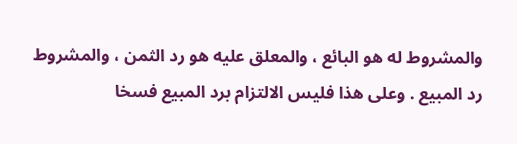والمشروط له هو البائع ، والمعلق عليه هو رد الثمن ، والمشروط رد المبيع . وعلى هذا فليس الالتزام برد المبيع فسخا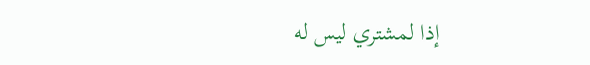إذا لمشتري ليس له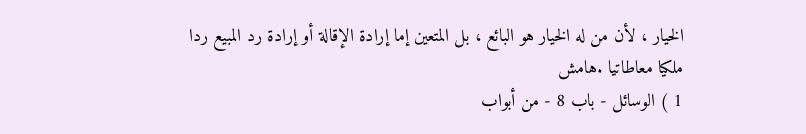الخيار ، لأن من له الخيار هو البائع ، بل المتعين إما إرادة الإقالة أو إرادة رد المبيع ردا ملكيا معاطاتيا .هامش
1 ) الوسائل - باب 8 - من أبواب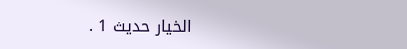الخيار حديث 1 .